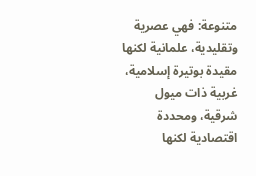متنوعة: فهي عصرية وتقليدية، علمانية لكنها مقيدة بوتيرة إسلامية، غربية ذات ميول شرقية، ومحددة اقتصادية لكنها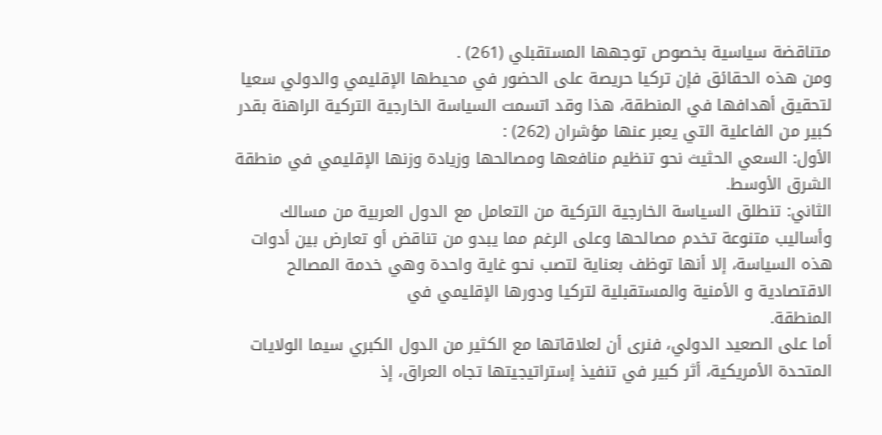متناقضة سياسية بخصوص توجهها المستقبلي (261) .
ومن هذه الحقائق فإن تركيا حريصة على الحضور في محيطها الإقليمي والدولي سعيا لتحقيق أهدافها في المنطقة، هذا وقد اتسمت السياسة الخارجية التركية الراهنة بقدر كبير من الفاعلية التي يعبر عنها مؤشران (262) :
الأول: السعي الحثيث نحو تنظيم منافعها ومصالحها وزيادة وزنها الإقليمي في منطقة الشرق الأوسط.
الثاني: تنطلق السياسة الخارجية التركية من التعامل مع الدول العربية من مسالك وأساليب متنوعة تخدم مصالحها وعلى الرغم مما يبدو من تناقض أو تعارض بين أدوات هذه السياسة، إلا أنها توظف بعناية لتصب نحو غاية واحدة وهي خدمة المصالح الاقتصادية و الأمنية والمستقبلية لتركيا ودورها الإقليمي في
المنطقة.
أما على الصعيد الدولي، فنرى أن لعلاقاتها مع الكثير من الدول الكبري سيما الولايات المتحدة الأمريكية، أثر كبير في تنفيذ إستراتيجيتها تجاه العراق، إذ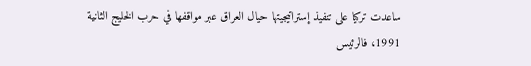ساعدت تركيا على تنفيذ إستراتيجيتها حيال العراق عبر مواقفها في حرب الخليج الثانية 1991، فالرئيس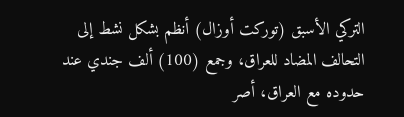التركي الأسبق (توركت أوزال) أنظم بشكل نشط إلى التحالف المضاد للعراق، وجمع (100) ألف جندي عند حدوده مع العراق، أصر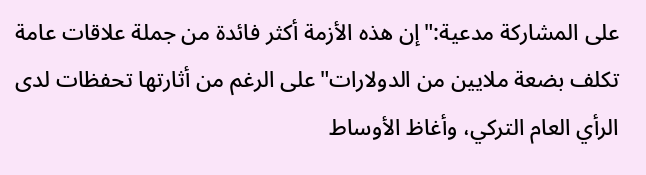على المشاركة مدعية:"إن هذه الأزمة أكثر فائدة من جملة علاقات عامة تكلف بضعة ملايين من الدولارات"على الرغم من أثارتها تحفظات لدى الرأي العام التركي، وأغاظ الأوساط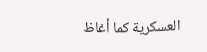العسكرية كما أغاظ